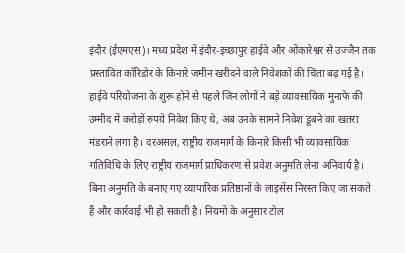इंदौर (ईएमएस)। मध्य प्रदेश में इंदौर-इच्छापुर हाईवे और ओंकारेश्वर से उज्जैन तक प्रस्तावित कॉरिडोर के किनारे जमीन खरीदने वाले निवेशकों की चिंता बढ़ गई है। हाईवे परियोजना के शुरू होने से पहले जिन लोगों ने बड़े व्यावसायिक मुनाफे की उम्मीद में करोड़ों रुपये निवेश किए थे, अब उनके सामने निवेश डूबने का खतरा मंडराने लगा है। दरअसल, राष्ट्रीय राजमार्ग के किनारे किसी भी व्यावसायिक गतिविधि के लिए राष्ट्रीय राजमार्ग प्राधिकरण से प्रवेश अनुमति लेना अनिवार्य है। बिना अनुमति के बनाए गए व्यापारिक प्रतिष्ठानों के लाइसेंस निरस्त किए जा सकते हैं और कार्रवाई भी हो सकती है। नियमों के अनुसार टोल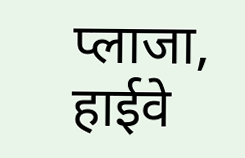प्लाजा, हाईवे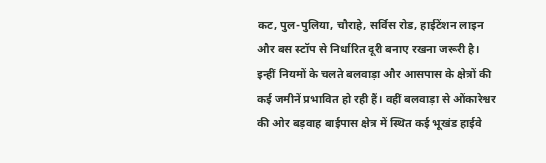कट, पुल-पुलिया, चौराहे, सर्विस रोड, हाईटेंशन लाइन और बस स्टॉप से निर्धारित दूरी बनाए रखना जरूरी है। इन्हीं नियमों के चलते बलवाड़ा और आसपास के क्षेत्रों की कई जमीनें प्रभावित हो रही हैं। वहीं बलवाड़ा से ओंकारेश्वर की ओर बड़वाह बाईपास क्षेत्र में स्थित कई भूखंड हाईवे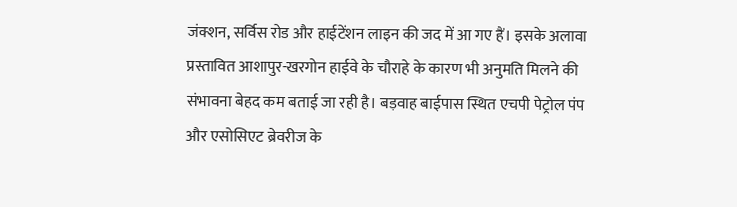जंक्शन, सर्विस रोड और हाईटेंशन लाइन की जद में आ गए हैं। इसके अलावा प्रस्तावित आशापुर-खरगोन हाईवे के चौराहे के कारण भी अनुमति मिलने की संभावना बेहद कम बताई जा रही है। बड़वाह बाईपास स्थित एचपी पेट्रोल पंप और एसोसिएट ब्रेवरीज के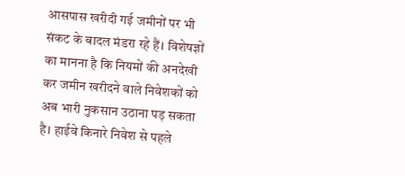आसपास खरीदी गई जमीनों पर भी संकट के बादल मंडरा रहे हैं। विशेषज्ञों का मानना है कि नियमों की अनदेखी कर जमीन खरीदने वाले निवेशकों को अब भारी नुकसान उठाना पड़ सकता है। हाईवे किनारे निवेश से पहले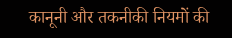कानूनी और तकनीकी नियमों की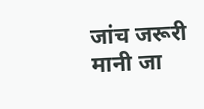जांच जरूरी मानी जा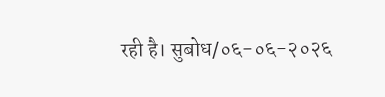रही है। सुबोध/०६-०६-२०२६